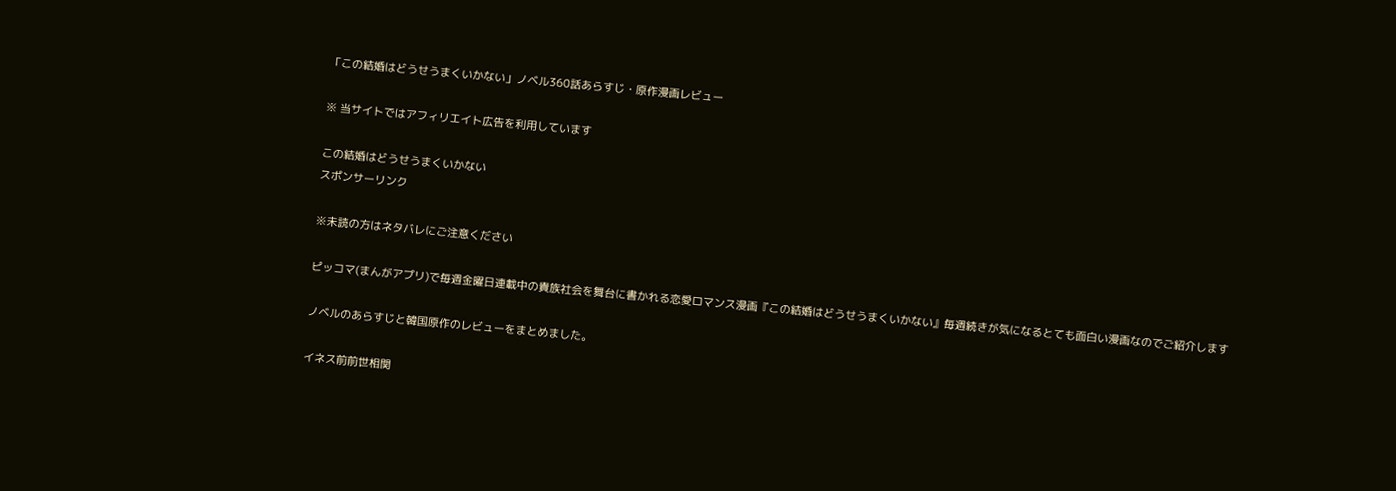「この結婚はどうせうまくいかない」ノベル360話あらすじ・原作漫画レビュー

※ 当サイトではアフィリエイト広告を利用しています

この結婚はどうせうまくいかない
スポンサーリンク

※未読の方はネタバレにご注意ください

ピッコマ(まんがアプリ)で毎週金曜日連載中の貴族社会を舞台に書かれる恋愛ロマンス漫画『この結婚はどうせうまくいかない』毎週続きが気になるとても面白い漫画なのでご紹介します

ノベルのあらすじと韓国原作のレビューをまとめました。

イネス前前世相関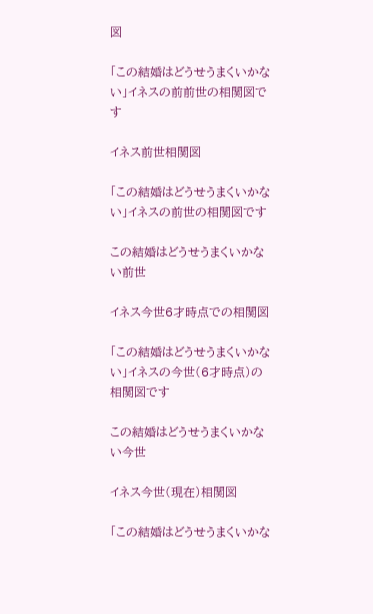図

「この結婚はどうせうまくいかない」イネスの前前世の相関図です

イネス前世相関図

「この結婚はどうせうまくいかない」イネスの前世の相関図です

この結婚はどうせうまくいかない前世

イネス今世6才時点での相関図

「この結婚はどうせうまくいかない」イネスの今世(6才時点)の相関図です

この結婚はどうせうまくいかない今世

イネス今世(現在)相関図

「この結婚はどうせうまくいかな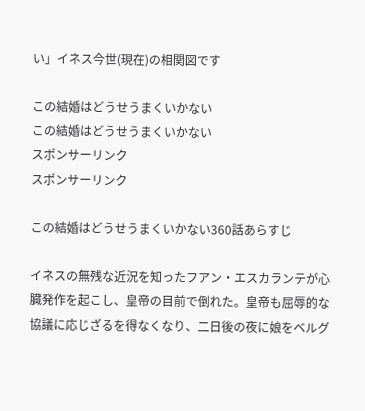い」イネス今世(現在)の相関図です

この結婚はどうせうまくいかない
この結婚はどうせうまくいかない
スポンサーリンク
スポンサーリンク

この結婚はどうせうまくいかない360話あらすじ

イネスの無残な近況を知ったフアン・エスカランテが心臓発作を起こし、皇帝の目前で倒れた。皇帝も屈辱的な協議に応じざるを得なくなり、二日後の夜に娘をベルグ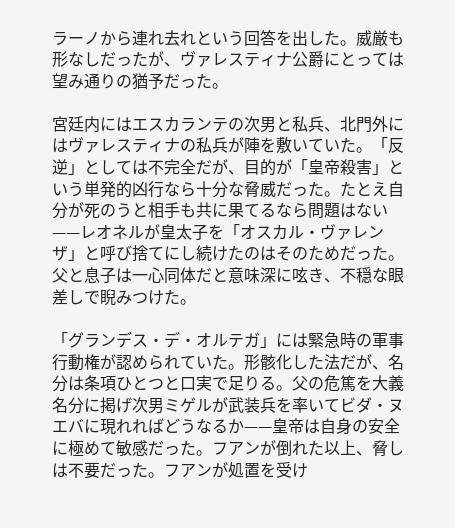ラーノから連れ去れという回答を出した。威厳も形なしだったが、ヴァレスティナ公爵にとっては望み通りの猶予だった。

宮廷内にはエスカランテの次男と私兵、北門外にはヴァレスティナの私兵が陣を敷いていた。「反逆」としては不完全だが、目的が「皇帝殺害」という単発的凶行なら十分な脅威だった。たとえ自分が死のうと相手も共に果てるなら問題はない——レオネルが皇太子を「オスカル・ヴァレンザ」と呼び捨てにし続けたのはそのためだった。父と息子は一心同体だと意味深に呟き、不穏な眼差しで睨みつけた。

「グランデス・デ・オルテガ」には緊急時の軍事行動権が認められていた。形骸化した法だが、名分は条項ひとつと口実で足りる。父の危篤を大義名分に掲げ次男ミゲルが武装兵を率いてビダ・ヌエバに現れればどうなるか——皇帝は自身の安全に極めて敏感だった。フアンが倒れた以上、脅しは不要だった。フアンが処置を受け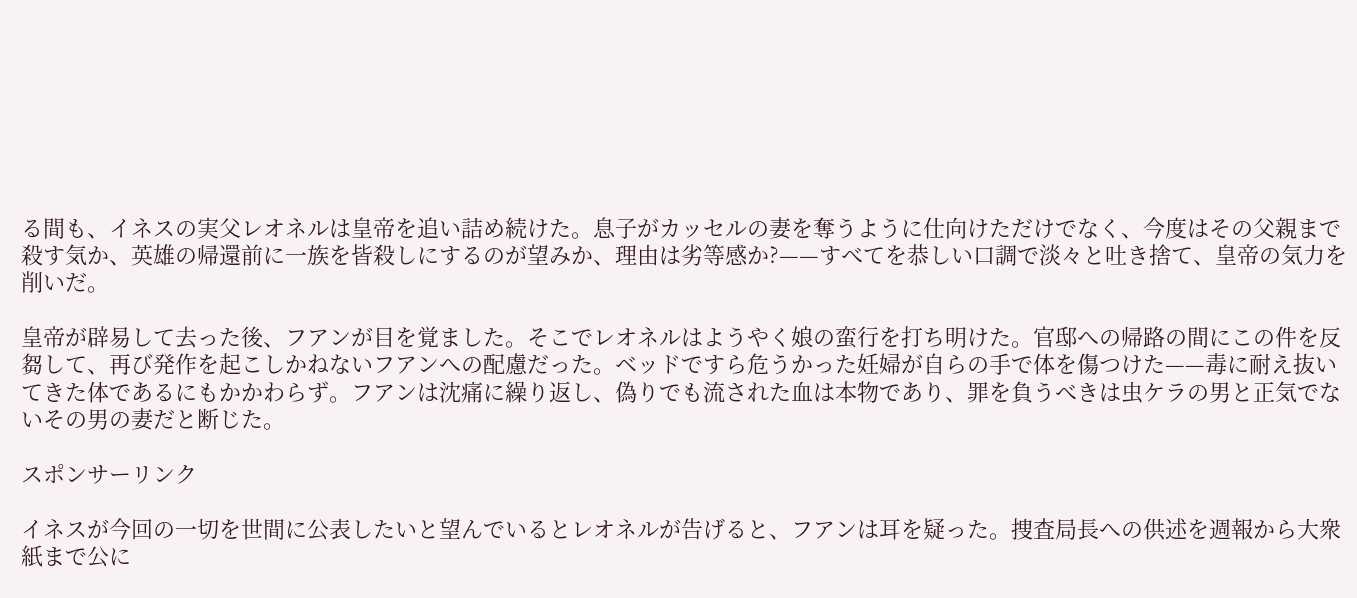る間も、イネスの実父レオネルは皇帝を追い詰め続けた。息子がカッセルの妻を奪うように仕向けただけでなく、今度はその父親まで殺す気か、英雄の帰還前に一族を皆殺しにするのが望みか、理由は劣等感か?——すべてを恭しい口調で淡々と吐き捨て、皇帝の気力を削いだ。

皇帝が辟易して去った後、フアンが目を覚ました。そこでレオネルはようやく娘の蛮行を打ち明けた。官邸への帰路の間にこの件を反芻して、再び発作を起こしかねないフアンへの配慮だった。ベッドですら危うかった妊婦が自らの手で体を傷つけた——毒に耐え抜いてきた体であるにもかかわらず。フアンは沈痛に繰り返し、偽りでも流された血は本物であり、罪を負うべきは虫ケラの男と正気でないその男の妻だと断じた。

スポンサーリンク

イネスが今回の一切を世間に公表したいと望んでいるとレオネルが告げると、フアンは耳を疑った。捜査局長への供述を週報から大衆紙まで公に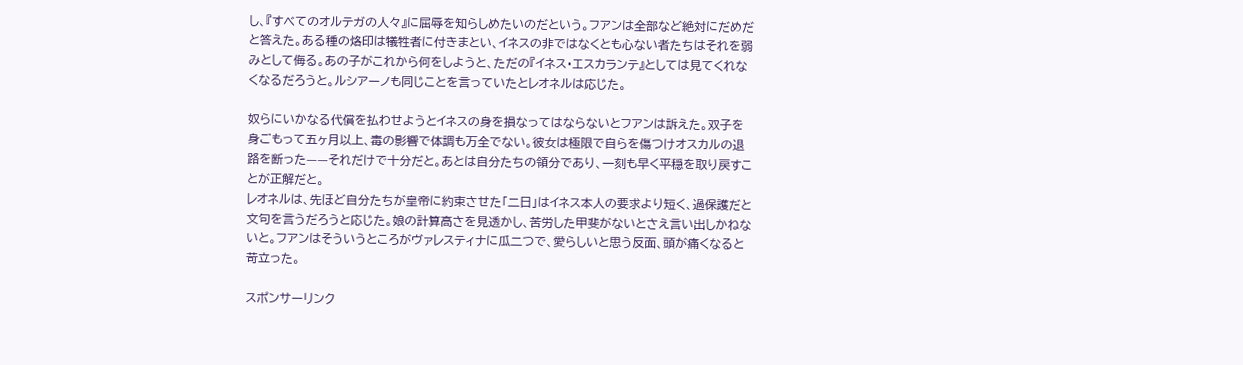し、『すべてのオルテガの人々』に屈辱を知らしめたいのだという。フアンは全部など絶対にだめだと答えた。ある種の烙印は犠牲者に付きまとい、イネスの非ではなくとも心ない者たちはそれを弱みとして侮る。あの子がこれから何をしようと、ただの『イネス・エスカランテ』としては見てくれなくなるだろうと。ルシアーノも同じことを言っていたとレオネルは応じた。

奴らにいかなる代償を払わせようとイネスの身を損なってはならないとフアンは訴えた。双子を身ごもって五ヶ月以上、毒の影響で体調も万全でない。彼女は極限で自らを傷つけオスカルの退路を断った——それだけで十分だと。あとは自分たちの領分であり、一刻も早く平穏を取り戻すことが正解だと。
レオネルは、先ほど自分たちが皇帝に約束させた「二日」はイネス本人の要求より短く、過保護だと文句を言うだろうと応じた。娘の計算高さを見透かし、苦労した甲斐がないとさえ言い出しかねないと。フアンはそういうところがヴァレスティナに瓜二つで、愛らしいと思う反面、頭が痛くなると苛立った。

スポンサーリンク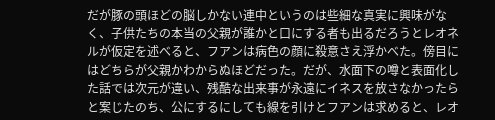だが豚の頭ほどの脳しかない連中というのは些細な真実に興味がなく、子供たちの本当の父親が誰かと口にする者も出るだろうとレオネルが仮定を述べると、フアンは病色の顔に殺意さえ浮かべた。傍目にはどちらが父親かわからぬほどだった。だが、水面下の噂と表面化した話では次元が違い、残酷な出来事が永遠にイネスを放さなかったらと案じたのち、公にするにしても線を引けとフアンは求めると、レオ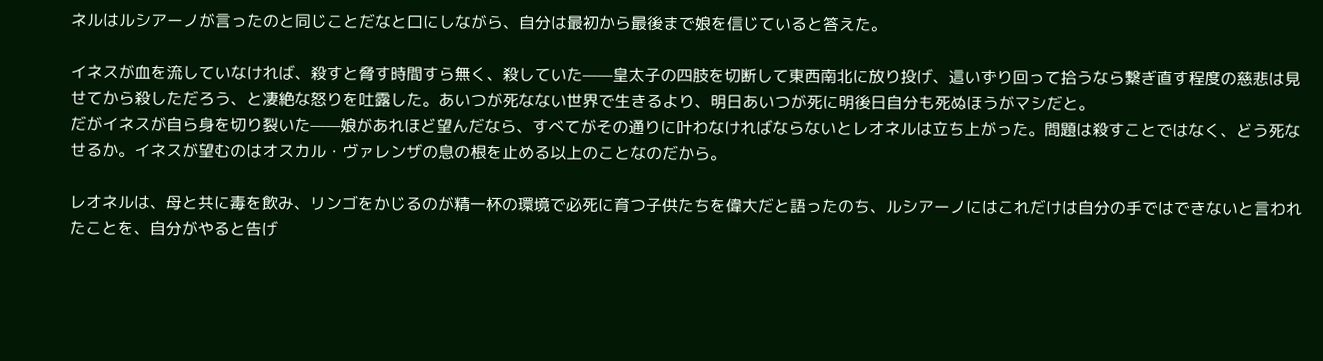ネルはルシアーノが言ったのと同じことだなと口にしながら、自分は最初から最後まで娘を信じていると答えた。

イネスが血を流していなければ、殺すと脅す時間すら無く、殺していた——皇太子の四肢を切断して東西南北に放り投げ、這いずり回って拾うなら繋ぎ直す程度の慈悲は見せてから殺しただろう、と凄絶な怒りを吐露した。あいつが死なない世界で生きるより、明日あいつが死に明後日自分も死ぬほうがマシだと。
だがイネスが自ら身を切り裂いた——娘があれほど望んだなら、すべてがその通りに叶わなければならないとレオネルは立ち上がった。問題は殺すことではなく、どう死なせるか。イネスが望むのはオスカル・ヴァレンザの息の根を止める以上のことなのだから。

レオネルは、母と共に毒を飲み、リンゴをかじるのが精一杯の環境で必死に育つ子供たちを偉大だと語ったのち、ルシアーノにはこれだけは自分の手ではできないと言われたことを、自分がやると告げ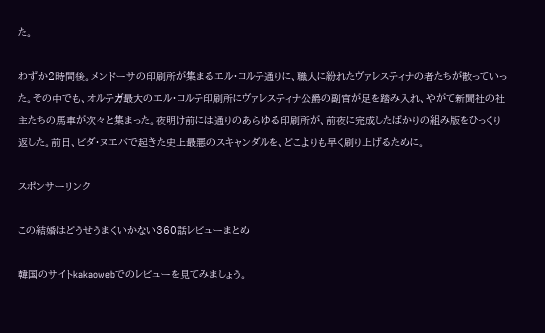た。

わずか2時間後。メンドーサの印刷所が集まるエル・コルテ通りに、職人に紛れたヴァレスティナの者たちが散っていった。その中でも、オルテガ最大のエル・コルテ印刷所にヴァレスティナ公爵の副官が足を踏み入れ、やがて新聞社の社主たちの馬車が次々と集まった。夜明け前には通りのあらゆる印刷所が、前夜に完成したばかりの組み版をひっくり返した。前日、ビダ・ヌエバで起きた史上最悪のスキャンダルを、どこよりも早く刷り上げるために。

スポンサーリンク

この結婚はどうせうまくいかない360話レビューまとめ

韓国のサイトkakaowebでのレビューを見てみましょう。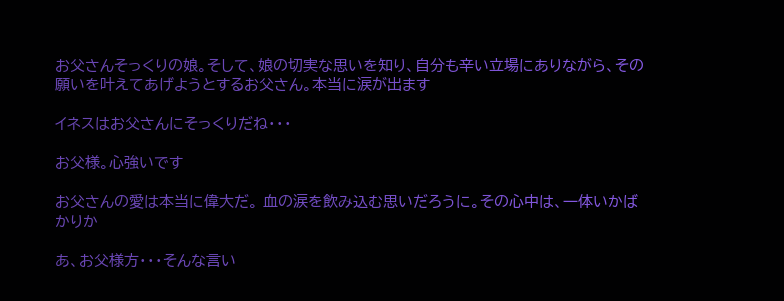お父さんそっくりの娘。そして、娘の切実な思いを知り、自分も辛い立場にありながら、その願いを叶えてあげようとするお父さん。本当に涙が出ます

イネスはお父さんにそっくりだね・・・

お父様。心強いです

お父さんの愛は本当に偉大だ。 血の涙を飲み込む思いだろうに。その心中は、一体いかばかりか

あ、お父様方・・・そんな言い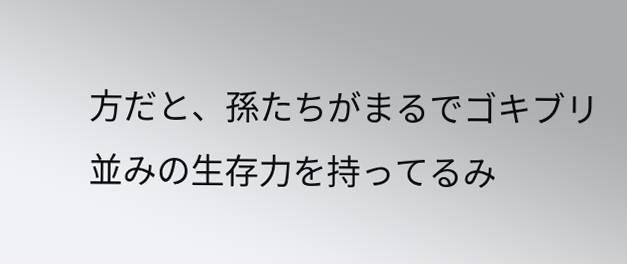方だと、孫たちがまるでゴキブリ並みの生存力を持ってるみ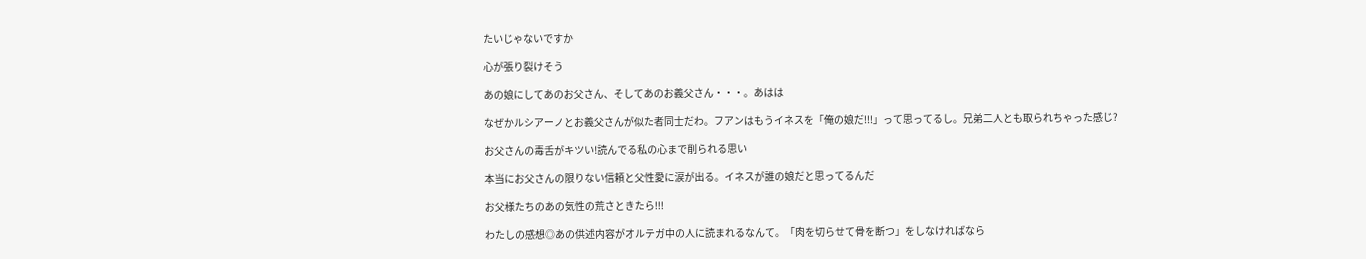たいじゃないですか

心が張り裂けそう

あの娘にしてあのお父さん、そしてあのお義父さん・・・。あはは

なぜかルシアーノとお義父さんが似た者同士だわ。フアンはもうイネスを「俺の娘だ!!!」って思ってるし。兄弟二人とも取られちゃった感じ?

お父さんの毒舌がキツい!読んでる私の心まで削られる思い

本当にお父さんの限りない信頼と父性愛に涙が出る。イネスが誰の娘だと思ってるんだ

お父様たちのあの気性の荒さときたら!!!

わたしの感想◎あの供述内容がオルテガ中の人に読まれるなんて。「肉を切らせて骨を断つ」をしなければなら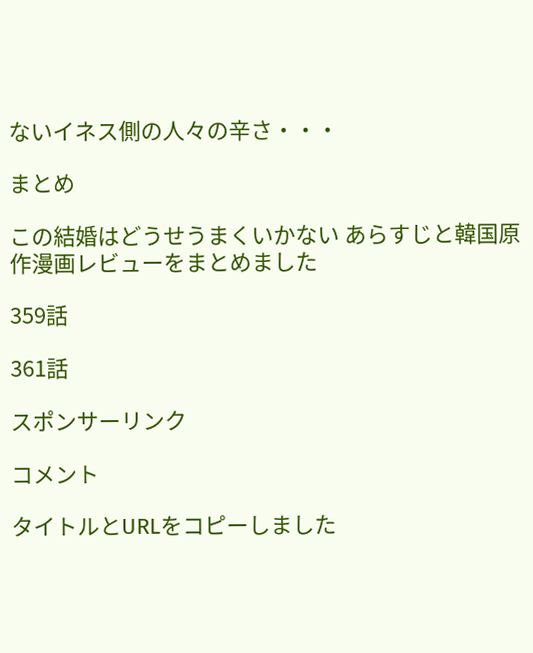ないイネス側の人々の辛さ・・・

まとめ

この結婚はどうせうまくいかない あらすじと韓国原作漫画レビューをまとめました

359話

361話

スポンサーリンク

コメント

タイトルとURLをコピーしました